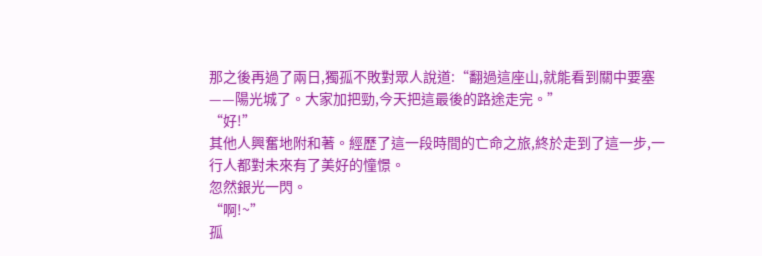那之後再過了兩日,獨孤不敗對眾人說道:“翻過這座山,就能看到關中要塞——陽光城了。大家加把勁,今天把這最後的路途走完。”
“好!”
其他人興奮地附和著。經歷了這一段時間的亡命之旅,終於走到了這一步,一行人都對未來有了美好的憧憬。
忽然銀光一閃。
“啊!~”
孤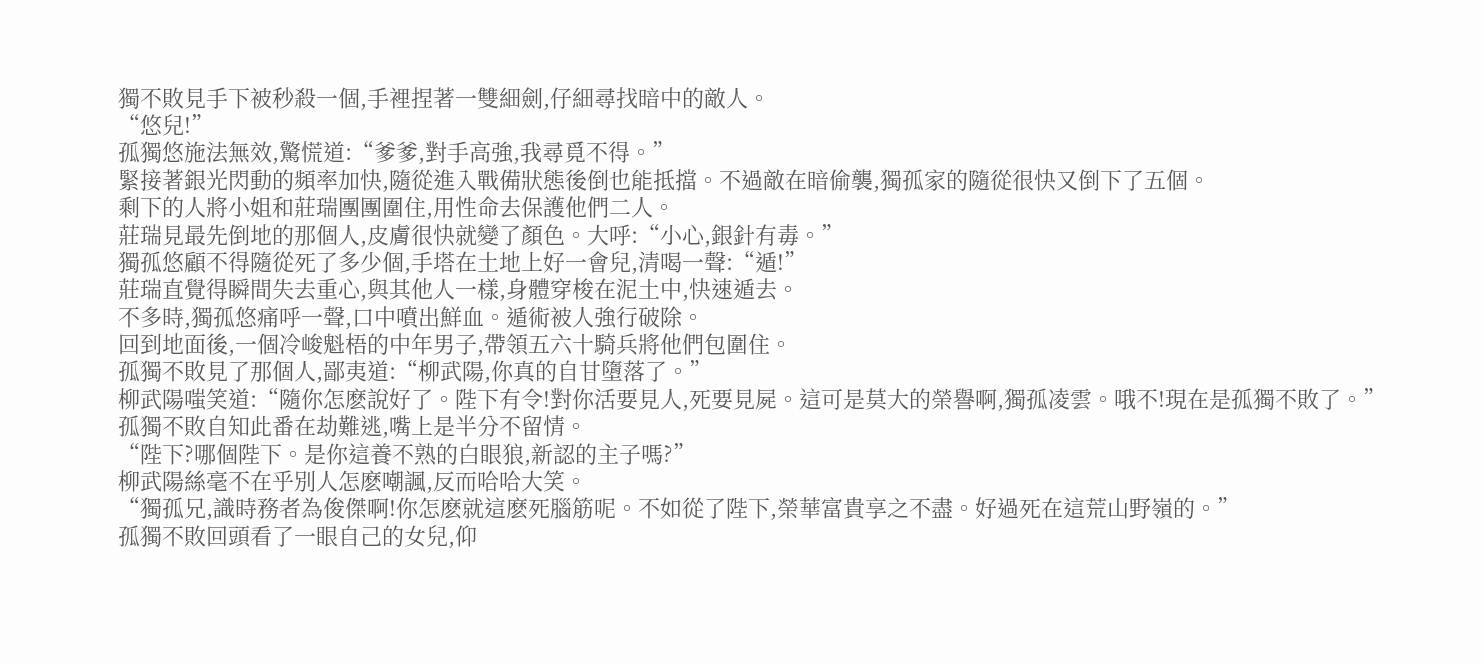獨不敗見手下被秒殺一個,手裡捏著一雙細劍,仔細尋找暗中的敵人。
“悠兒!”
孤獨悠施法無效,驚慌道:“爹爹,對手高強,我尋覓不得。”
緊接著銀光閃動的頻率加快,隨從進入戰備狀態後倒也能抵擋。不過敵在暗偷襲,獨孤家的隨從很快又倒下了五個。
剩下的人將小姐和莊瑞團團圍住,用性命去保護他們二人。
莊瑞見最先倒地的那個人,皮膚很快就變了顏色。大呼:“小心,銀針有毒。”
獨孤悠顧不得隨從死了多少個,手塔在土地上好一會兒,清喝一聲:“遁!”
莊瑞直覺得瞬間失去重心,與其他人一樣,身體穿梭在泥土中,快速遁去。
不多時,獨孤悠痛呼一聲,口中噴出鮮血。遁術被人強行破除。
回到地面後,一個冷峻魁梧的中年男子,帶領五六十騎兵將他們包圍住。
孤獨不敗見了那個人,鄙夷道:“柳武陽,你真的自甘墮落了。”
柳武陽嗤笑道:“隨你怎麽說好了。陛下有令!對你活要見人,死要見屍。這可是莫大的榮譽啊,獨孤凌雲。哦不!現在是孤獨不敗了。”
孤獨不敗自知此番在劫難逃,嘴上是半分不留情。
“陛下?哪個陛下。是你這養不熟的白眼狼,新認的主子嗎?”
柳武陽絲毫不在乎別人怎麽嘲諷,反而哈哈大笑。
“獨孤兄,識時務者為俊傑啊!你怎麽就這麽死腦筋呢。不如從了陛下,榮華富貴享之不盡。好過死在這荒山野嶺的。”
孤獨不敗回頭看了一眼自己的女兒,仰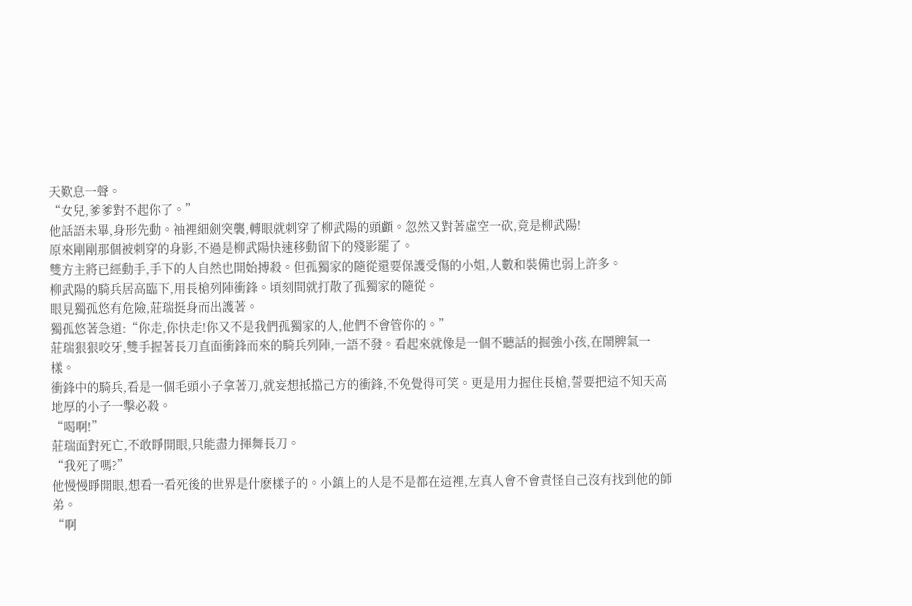天歎息一聲。
“女兒,爹爹對不起你了。”
他話語未畢,身形先動。袖裡細劍突襲,轉眼就刺穿了柳武陽的頭顱。忽然又對著虛空一砍,竟是柳武陽!
原來剛剛那個被刺穿的身影,不過是柳武陽快速移動留下的殘影罷了。
雙方主將已經動手,手下的人自然也開始搏殺。但孤獨家的隨從還要保護受傷的小姐,人數和裝備也弱上許多。
柳武陽的騎兵居高臨下,用長槍列陣衝鋒。頃刻間就打散了孤獨家的隨從。
眼見獨孤悠有危險,莊瑞挺身而出護著。
獨孤悠著急道:“你走,你快走!你又不是我們孤獨家的人,他們不會管你的。”
莊瑞狠狠咬牙,雙手握著長刀直面衝鋒而來的騎兵列陣,一語不發。看起來就像是一個不聽話的掘強小孩,在鬧脾氣一樣。
衝鋒中的騎兵,看是一個毛頭小子拿著刀,就妄想抵擋己方的衝鋒,不免覺得可笑。更是用力握住長槍,誓要把這不知天高地厚的小子一擊必殺。
“喝啊!”
莊瑞面對死亡,不敢睜開眼,只能盡力揮舞長刀。
“我死了嗎?”
他慢慢睜開眼,想看一看死後的世界是什麽樣子的。小鎮上的人是不是都在這裡,左真人會不會責怪自己沒有找到他的師弟。
“啊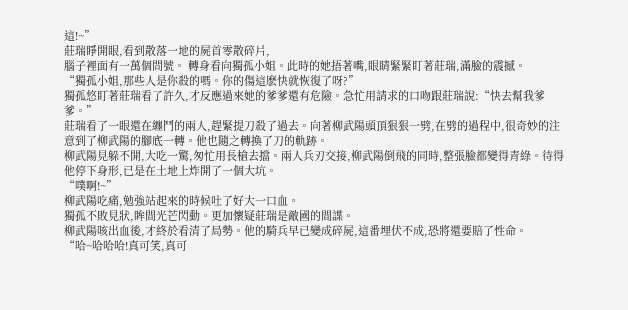這!~”
莊瑞睜開眼,看到散落一地的屍首零散碎片,
腦子裡面有一萬個問號。 轉身看向獨孤小姐。此時的她捂著嘴,眼睛緊緊盯著莊瑞,滿臉的震撼。
“獨孤小姐,那些人是你殺的嗎。你的傷這麽快就恢復了呀?”
獨孤悠盯著莊瑞看了許久,才反應過來她的爹爹還有危險。急忙用請求的口吻跟莊瑞說:“快去幫我爹爹。”
莊瑞看了一眼還在纏鬥的兩人,趕緊提刀殺了過去。向著柳武陽頭頂狠狠一劈,在劈的過程中,很奇妙的注意到了柳武陽的腳底一轉。他也隨之轉換了刀的軌跡。
柳武陽見躲不開,大吃一驚,匆忙用長槍去擋。兩人兵刃交接,柳武陽倒飛的同時,整張臉都變得青綠。待得他停下身形,已是在土地上炸開了一個大坑。
“噗啊!~”
柳武陽吃痛,勉強站起來的時候吐了好大一口血。
獨孤不敗見狀,眸間光芒閃動。更加懷疑莊瑞是敵國的間諜。
柳武陽咳出血後,才終於看清了局勢。他的騎兵早已變成碎屍,這番埋伏不成,恐將還要賠了性命。
“哈~哈哈哈!真可笑,真可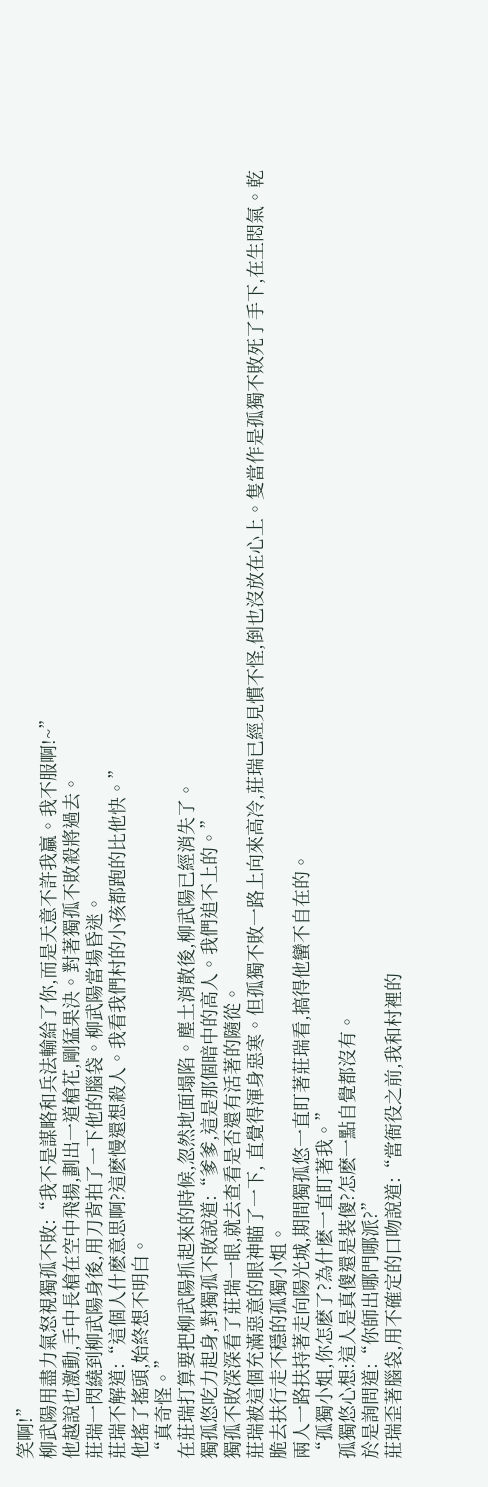笑啊!”
柳武陽用盡力氣怒視獨孤不敗:“我不是謀略和兵法輸給了你,而是天意不許我贏。我不服啊!~”
他越說也激動,手中長槍在空中飛揚,劃出一道槍花,剛猛果決。對著獨孤不敗殺將過去。
莊瑞一閃繞到柳武陽身後,用刀背拍了一下他的腦袋。柳武陽當場昏迷。
莊瑞不解道:“這個人什麽意思啊?這麽慢還想殺人。我看我們村的小孩都跑的比他快。”
他搖了搖頭,始終想不明白。
“真奇怪。”
在莊瑞打算要把柳武陽抓起來的時候,忽然地面塌陷。塵土消散後,柳武陽已經消失了。
獨孤悠吃力起身,對獨孤不敗說道:“爹爹,這是那個暗中的高人。我們追不上的。”
獨孤不敗深深看了莊瑞一眼,就去查看是否還有活著的隨從。
莊瑞被這個充滿惡意的眼神瞄了一下, 直覺得渾身惡寒。但孤獨不敗一路上向來高冷,莊瑞已經見慣不怪,倒也沒放在心上。隻當作是孤獨不敗死了手下,在生悶氣。乾脆去扶行走不穩的孤獨小姐。
兩人一路扶持著走向陽光城,期間獨孤悠一直盯著莊瑞看,搞得他蠻不自在的。
“孤獨小姐,你怎麽了?為什麽一直盯著我。”
孤獨悠心想:這人是真傻還是裝傻?怎麽一點自覺都沒有。
於是詢問道:“你師出哪門哪派?”
莊瑞歪著腦袋,用不確定的口吻說道:“當衙役之前,我和村裡的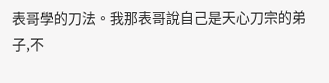表哥學的刀法。我那表哥說自己是天心刀宗的弟子,不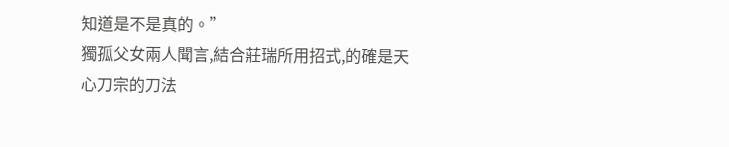知道是不是真的。”
獨孤父女兩人聞言,結合莊瑞所用招式,的確是天心刀宗的刀法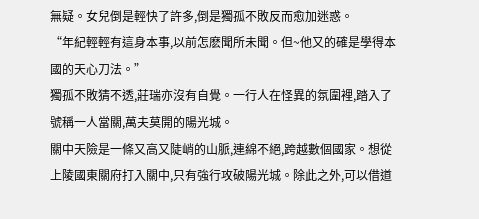無疑。女兒倒是輕快了許多,倒是獨孤不敗反而愈加迷惑。
“年紀輕輕有這身本事,以前怎麽聞所未聞。但~他又的確是學得本國的天心刀法。”
獨孤不敗猜不透,莊瑞亦沒有自覺。一行人在怪異的氛圍裡,踏入了號稱一人當關,萬夫莫開的陽光城。
關中天險是一條又高又陡峭的山脈,連綿不絕,跨越數個國家。想從上陵國東關府打入關中,只有強行攻破陽光城。除此之外,可以借道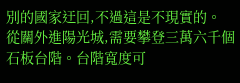別的國家迂回,不過這是不現實的。
從關外進陽光城,需要攀登三萬六千個石板台階。台階寬度可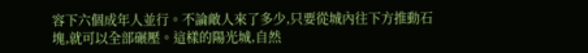容下六個成年人並行。不論敵人來了多少,只要從城內往下方推動石塊,就可以全部碾壓。這樣的陽光城,自然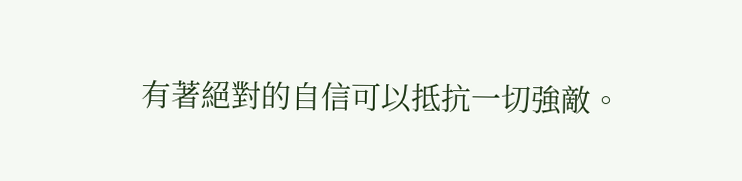有著絕對的自信可以抵抗一切強敵。